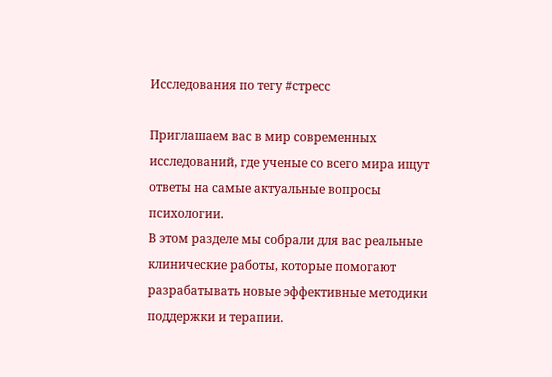Исследования по тегу #стресс

Приглашаем вас в мир современных исследований, где ученые со всего мира ищут ответы на самые актуальные вопросы психологии.
В этом разделе мы собрали для вас реальные клинические работы, которые помогают разрабатывать новые эффективные методики поддержки и терапии.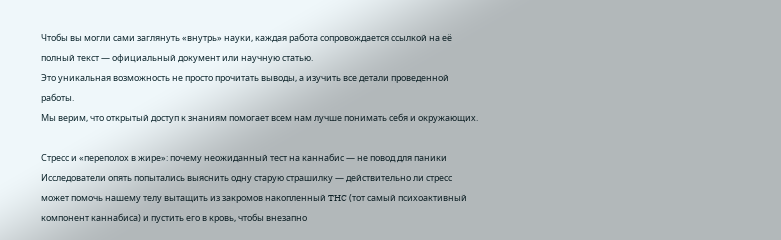Чтобы вы могли сами заглянуть «внутрь» науки, каждая работа сопровождается ссылкой на её полный текст — официальный документ или научную статью.
Это уникальная возможность не просто прочитать выводы, а изучить все детали проведенной работы.
Мы верим, что открытый доступ к знаниям помогает всем нам лучше понимать себя и окружающих.

Стресс и «переполох в жире»: почему неожиданный тест на каннабис — не повод для паники
Исследователи опять попытались выяснить одну старую страшилку — действительно ли стресс может помочь нашему телу вытащить из закромов накопленный THC (тот самый психоактивный компонент каннабиса) и пустить его в кровь, чтобы внезапно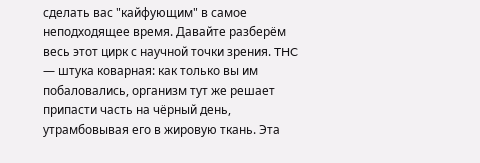сделать вас "кайфующим" в самое неподходящее время. Давайте разберём весь этот цирк с научной точки зрения. THC — штука коварная: как только вы им побаловались, организм тут же решает припасти часть на чёрный день, утрамбовывая его в жировую ткань. Эта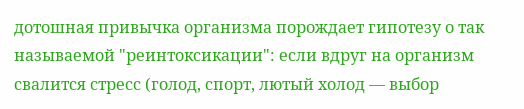дотошная привычка организма порождает гипотезу о так называемой "реинтоксикации": если вдруг на организм свалится стресс (голод, спорт, лютый холод — выбор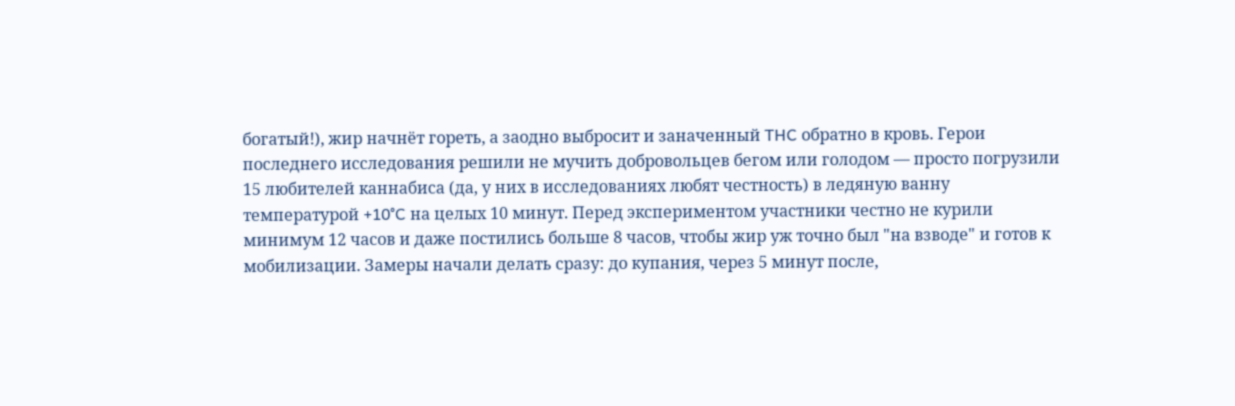богатый!), жир начнёт гореть, а заодно выбросит и заначенный THC обратно в кровь. Герои последнего исследования решили не мучить добровольцев бегом или голодом — просто погрузили 15 любителей каннабиса (да, у них в исследованиях любят честность) в ледяную ванну температурой +10°C на целых 10 минут. Перед экспериментом участники честно не курили минимум 12 часов и даже постились больше 8 часов, чтобы жир уж точно был "на взводе" и готов к мобилизации. Замеры начали делать сразу: до купания, через 5 минут после,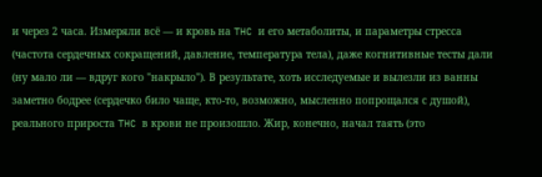и через 2 часа. Измеряли всё — и кровь на THC и его метаболиты, и параметры стресса (частота сердечных сокращений, давление, температура тела), даже когнитивные тесты дали (ну мало ли — вдруг кого "накрыло"). В результате, хоть исследуемые и вылезли из ванны заметно бодрее (сердечко било чаще, кто-то, возможно, мысленно попрощался с душой), реального прироста THC в крови не произошло. Жир, конечно, начал таять (это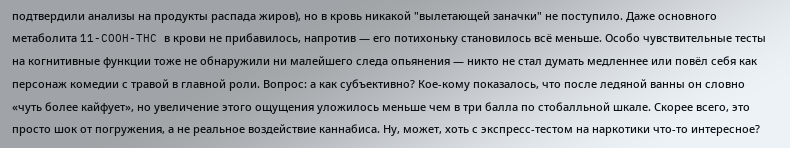подтвердили анализы на продукты распада жиров), но в кровь никакой "вылетающей заначки" не поступило. Даже основного метаболита 11-COOH-THC в крови не прибавилось, напротив — его потихоньку становилось всё меньше. Особо чувствительные тесты на когнитивные функции тоже не обнаружили ни малейшего следа опьянения — никто не стал думать медленнее или повёл себя как персонаж комедии с травой в главной роли. Вопрос: а как субъективно? Кое-кому показалось, что после ледяной ванны он словно «чуть более кайфует», но увеличение этого ощущения уложилось меньше чем в три балла по стобалльной шкале. Скорее всего, это просто шок от погружения, а не реальное воздействие каннабиса. Ну, может, хоть с экспресс-тестом на наркотики что-то интересное?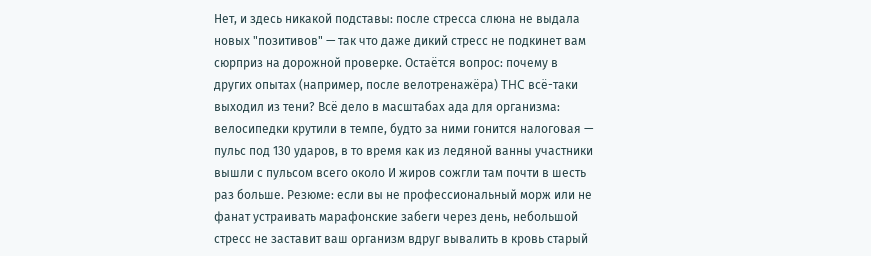Нет, и здесь никакой подставы: после стресса слюна не выдала новых "позитивов" — так что даже дикий стресс не подкинет вам сюрприз на дорожной проверке. Остаётся вопрос: почему в других опытах (например, после велотренажёра) THC всё-таки выходил из тени? Всё дело в масштабах ада для организма: велосипедки крутили в темпе, будто за ними гонится налоговая — пульс под 130 ударов, в то время как из ледяной ванны участники вышли с пульсом всего около И жиров сожгли там почти в шесть раз больше. Резюме: если вы не профессиональный морж или не фанат устраивать марафонские забеги через день, небольшой стресс не заставит ваш организм вдруг вывалить в кровь старый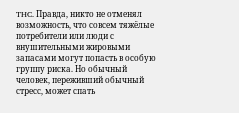THC. Правда, никто не отменял возможность, что совсем тяжёлые потребители или люди с внушительными жировыми запасами могут попасть в особую группу риска. Но обычный человек, переживший обычный стресс, может спать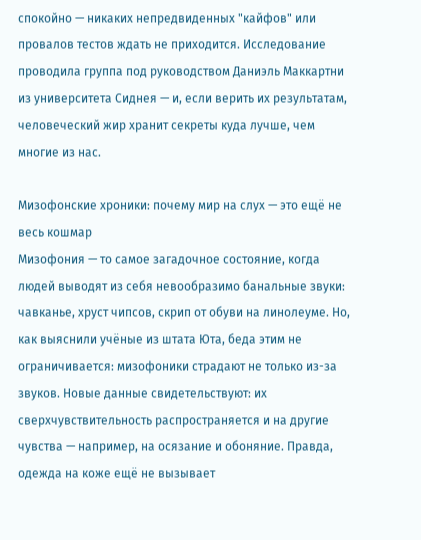спокойно — никаких непредвиденных "кайфов" или провалов тестов ждать не приходится. Исследование проводила группа под руководством Даниэль Маккартни из университета Сиднея — и, если верить их результатам, человеческий жир хранит секреты куда лучше, чем многие из нас.

Мизофонские хроники: почему мир на слух — это ещё не весь кошмар
Мизофония — то самое загадочное состояние, когда людей выводят из себя невообразимо банальные звуки: чавканье, хруст чипсов, скрип от обуви на линолеуме. Но, как выяснили учёные из штата Юта, беда этим не ограничивается: мизофоники страдают не только из-за звуков. Новые данные свидетельствуют: их сверхчувствительность распространяется и на другие чувства — например, на осязание и обоняние. Правда, одежда на коже ещё не вызывает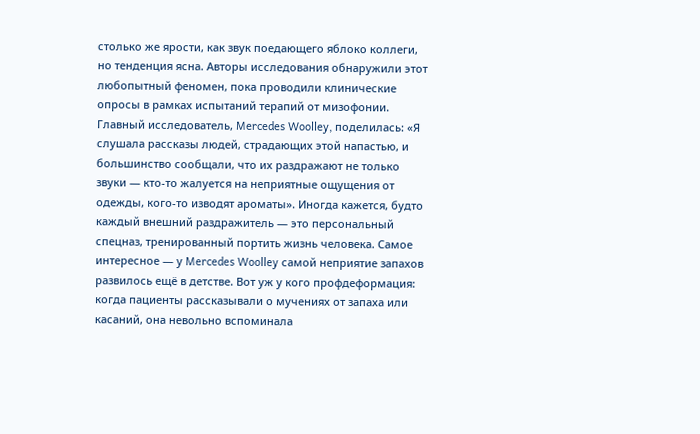столько же ярости, как звук поедающего яблоко коллеги, но тенденция ясна. Авторы исследования обнаружили этот любопытный феномен, пока проводили клинические опросы в рамках испытаний терапий от мизофонии. Главный исследователь, Mercedes Woolley, поделилась: «Я слушала рассказы людей, страдающих этой напастью, и большинство сообщали, что их раздражают не только звуки — кто-то жалуется на неприятные ощущения от одежды, кого-то изводят ароматы». Иногда кажется, будто каждый внешний раздражитель — это персональный спецназ, тренированный портить жизнь человека. Самое интересное — у Mercedes Woolley самой неприятие запахов развилось ещё в детстве. Вот уж у кого профдеформация: когда пациенты рассказывали о мучениях от запаха или касаний, она невольно вспоминала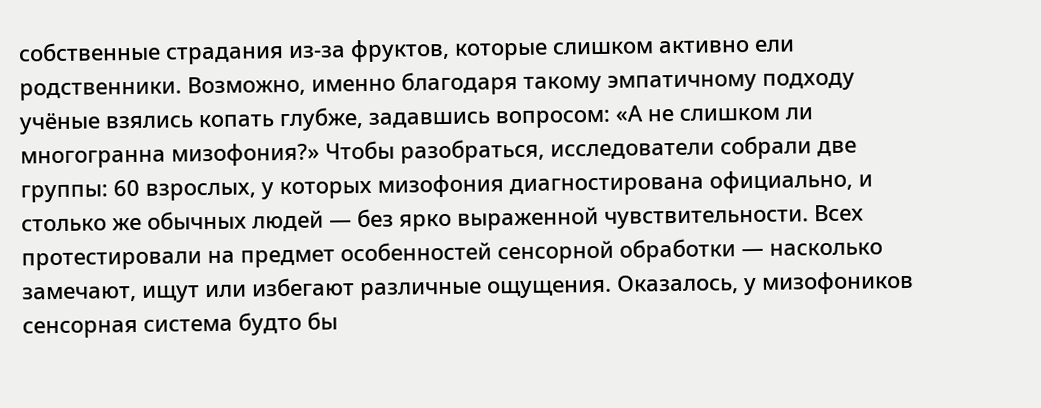собственные страдания из-за фруктов, которые слишком активно ели родственники. Возможно, именно благодаря такому эмпатичному подходу учёные взялись копать глубже, задавшись вопросом: «А не слишком ли многогранна мизофония?» Чтобы разобраться, исследователи собрали две группы: 60 взрослых, у которых мизофония диагностирована официально, и столько же обычных людей — без ярко выраженной чувствительности. Всех протестировали на предмет особенностей сенсорной обработки — насколько замечают, ищут или избегают различные ощущения. Оказалось, у мизофоников сенсорная система будто бы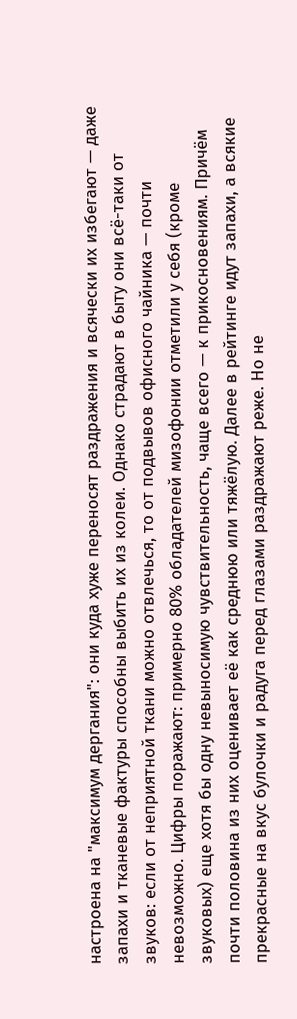настроена на "максимум дергания": они куда хуже переносят раздражения и всячески их избегают — даже запахи и тканевые фактуры способны выбить их из колеи. Однако страдают в быту они всё-таки от звуков: если от неприятной ткани можно отвлечься, то от подвывов офисного чайника — почти невозможно. Цифры поражают: примерно 80% обладателей мизофонии отметили у себя (кроме звуковых) еще хотя бы одну невыносимую чувствительность, чаще всего — к прикосновениям. Причём почти половина из них оценивает её как среднюю или тяжёлую. Далее в рейтинге идут запахи, а всякие прекрасные на вкус булочки и радуга перед глазами раздражают реже. Но не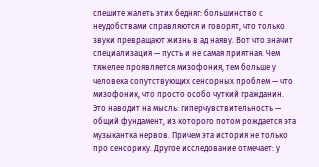спешите жалеть этих бедняг: большинство с неудобствами справляются и говорят, что только звуки превращают жизнь в ад наяву. Вот что значит специализация — пусть и не самая приятная. Чем тяжелее проявляется мизофония, тем больше у человека сопутствующих сенсорных проблем — что мизофоник, что просто особо чуткий гражданин. Это наводит на мысль: гиперчувствительность — общий фундамент, из которого потом рождается эта музыкантка нервов. Причем эта история не только про сенсорику. Другое исследование отмечает: у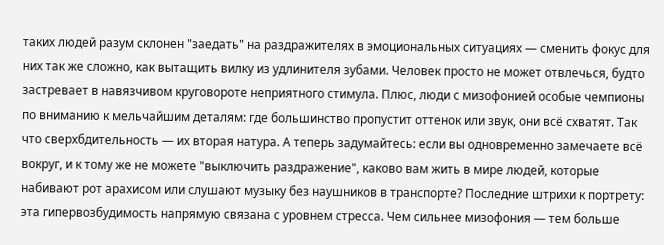таких людей разум склонен "заедать" на раздражителях в эмоциональных ситуациях — сменить фокус для них так же сложно, как вытащить вилку из удлинителя зубами. Человек просто не может отвлечься, будто застревает в навязчивом круговороте неприятного стимула. Плюс, люди с мизофонией особые чемпионы по вниманию к мельчайшим деталям: где большинство пропустит оттенок или звук, они всё схватят. Так что сверхбдительность — их вторая натура. А теперь задумайтесь: если вы одновременно замечаете всё вокруг, и к тому же не можете "выключить раздражение", каково вам жить в мире людей, которые набивают рот арахисом или слушают музыку без наушников в транспорте? Последние штрихи к портрету: эта гипервозбудимость напрямую связана с уровнем стресса. Чем сильнее мизофония — тем больше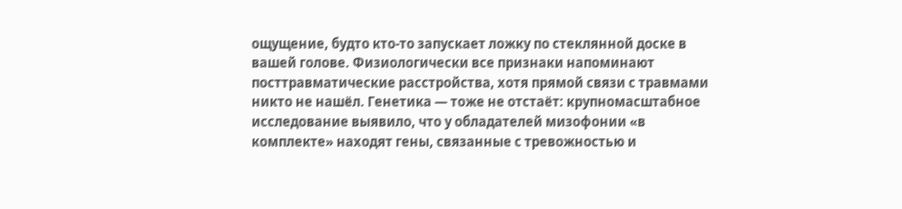ощущение, будто кто-то запускает ложку по стеклянной доске в вашей голове. Физиологически все признаки напоминают посттравматические расстройства, хотя прямой связи с травмами никто не нашёл. Генетика — тоже не отстаёт: крупномасштабное исследование выявило, что у обладателей мизофонии «в комплекте» находят гены, связанные с тревожностью и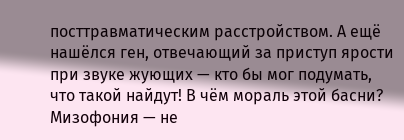посттравматическим расстройством. А ещё нашёлся ген, отвечающий за приступ ярости при звуке жующих — кто бы мог подумать, что такой найдут! В чём мораль этой басни? Мизофония — не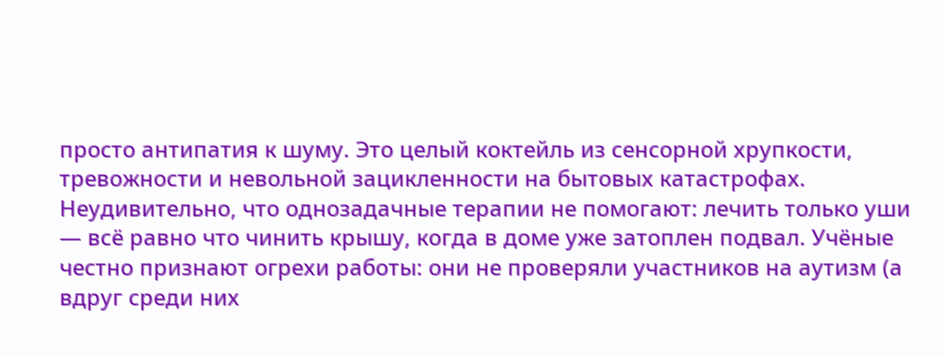просто антипатия к шуму. Это целый коктейль из сенсорной хрупкости, тревожности и невольной зацикленности на бытовых катастрофах. Неудивительно, что однозадачные терапии не помогают: лечить только уши — всё равно что чинить крышу, когда в доме уже затоплен подвал. Учёные честно признают огрехи работы: они не проверяли участников на аутизм (а вдруг среди них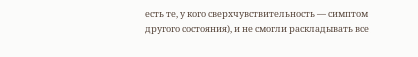есть те, у кого сверхчувствительность — симптом другого состояния), и не смогли раскладывать все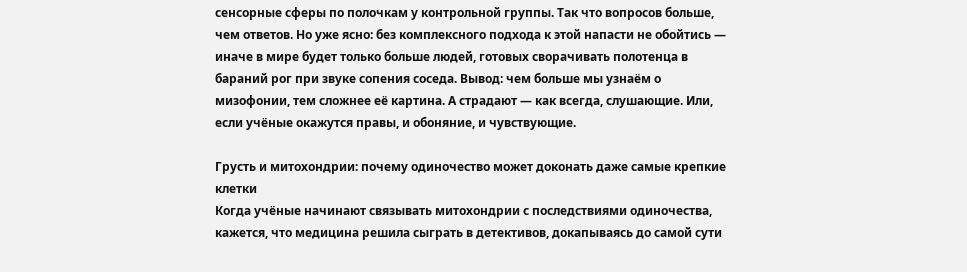сенсорные сферы по полочкам у контрольной группы. Так что вопросов больше, чем ответов. Но уже ясно: без комплексного подхода к этой напасти не обойтись — иначе в мире будет только больше людей, готовых сворачивать полотенца в бараний рог при звуке сопения соседа. Вывод: чем больше мы узнаём о мизофонии, тем сложнее её картина. А страдают — как всегда, слушающие. Или, если учёные окажутся правы, и обоняние, и чувствующие.

Грусть и митохондрии: почему одиночество может доконать даже самые крепкие клетки
Когда учёные начинают связывать митохондрии с последствиями одиночества, кажется, что медицина решила сыграть в детективов, докапываясь до самой сути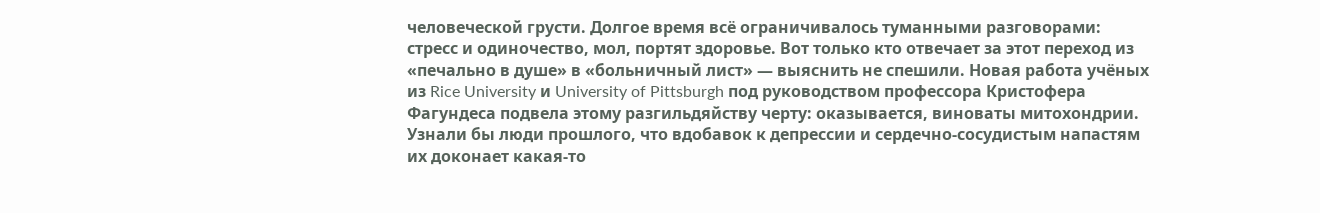человеческой грусти. Долгое время всё ограничивалось туманными разговорами: стресс и одиночество, мол, портят здоровье. Вот только кто отвечает за этот переход из «печально в душе» в «больничный лист» — выяснить не спешили. Новая работа учёных из Rice University и University of Pittsburgh под руководством профессора Кристофера Фагундеса подвела этому разгильдяйству черту: оказывается, виноваты митохондрии. Узнали бы люди прошлого, что вдобавок к депрессии и сердечно-сосудистым напастям их доконает какая-то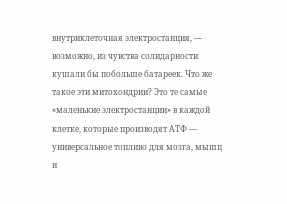внутриклеточная электростанция, — возможно, из чувства солидарности кушали бы побольше батареек. Что же такое эти митохондрии? Это те самые «маленькие электростанции» в каждой клетке, которые производят АТФ — универсальное топливо для мозга, мышц и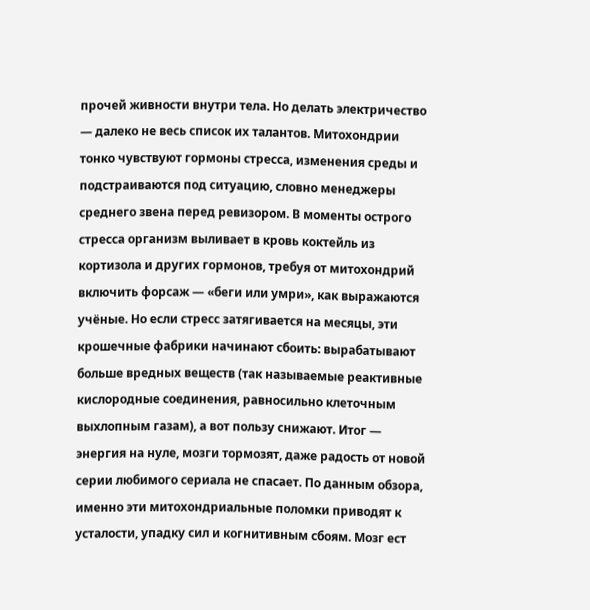прочей живности внутри тела. Но делать электричество — далеко не весь список их талантов. Митохондрии тонко чувствуют гормоны стресса, изменения среды и подстраиваются под ситуацию, словно менеджеры среднего звена перед ревизором. В моменты острого стресса организм выливает в кровь коктейль из кортизола и других гормонов, требуя от митохондрий включить форсаж — «беги или умри», как выражаются учёные. Но если стресс затягивается на месяцы, эти крошечные фабрики начинают сбоить: вырабатывают больше вредных веществ (так называемые реактивные кислородные соединения, равносильно клеточным выхлопным газам), а вот пользу снижают. Итог — энергия на нуле, мозги тормозят, даже радость от новой серии любимого сериала не спасает. По данным обзора, именно эти митохондриальные поломки приводят к усталости, упадку сил и когнитивным сбоям. Мозг ест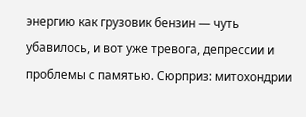энергию как грузовик бензин — чуть убавилось, и вот уже тревога, депрессии и проблемы с памятью. Сюрприз: митохондрии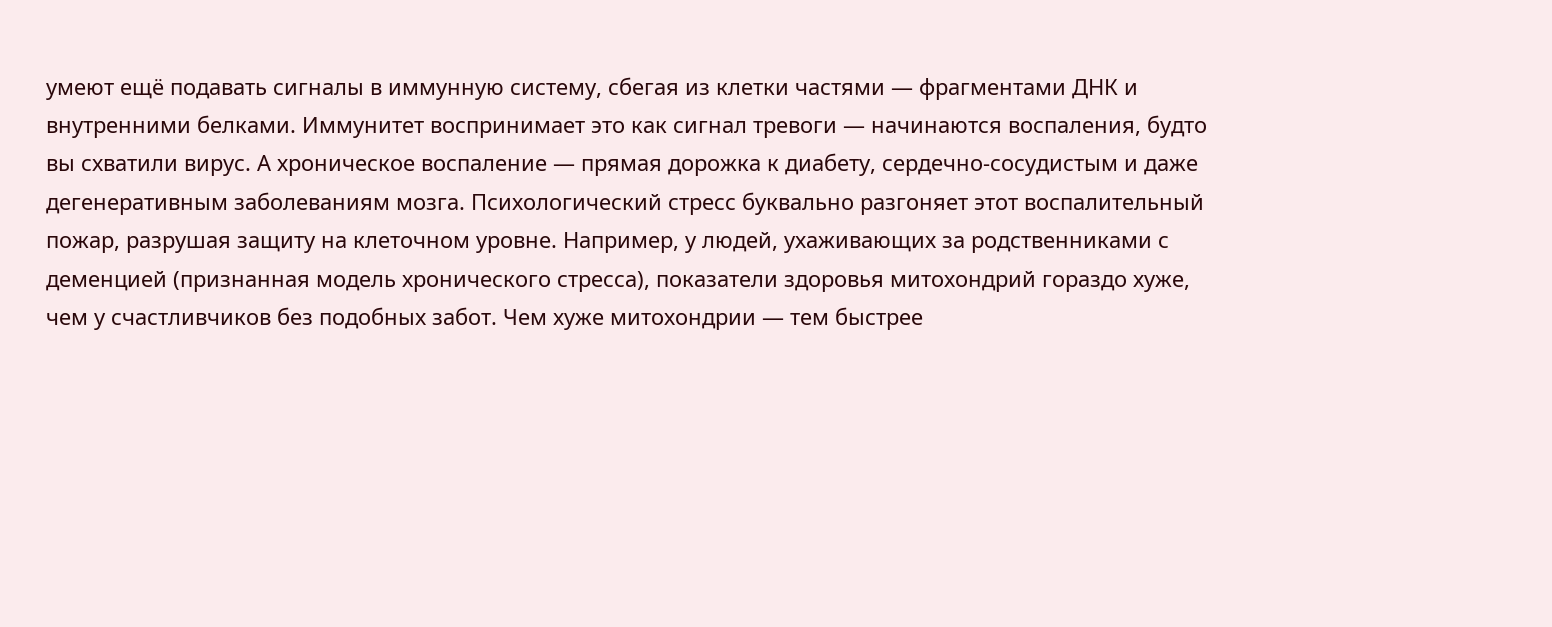умеют ещё подавать сигналы в иммунную систему, сбегая из клетки частями — фрагментами ДНК и внутренними белками. Иммунитет воспринимает это как сигнал тревоги — начинаются воспаления, будто вы схватили вирус. А хроническое воспаление — прямая дорожка к диабету, сердечно-сосудистым и даже дегенеративным заболеваниям мозга. Психологический стресс буквально разгоняет этот воспалительный пожар, разрушая защиту на клеточном уровне. Например, у людей, ухаживающих за родственниками с деменцией (признанная модель хронического стресса), показатели здоровья митохондрий гораздо хуже, чем у счастливчиков без подобных забот. Чем хуже митохондрии — тем быстрее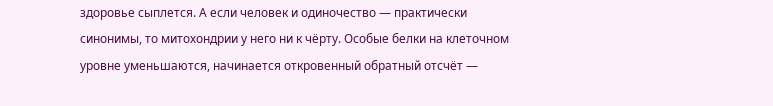здоровье сыплется. А если человек и одиночество — практически синонимы, то митохондрии у него ни к чёрту. Особые белки на клеточном уровне уменьшаются, начинается откровенный обратный отсчёт —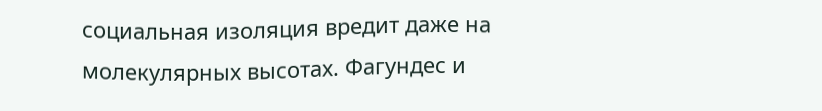социальная изоляция вредит даже на молекулярных высотах. Фагундес и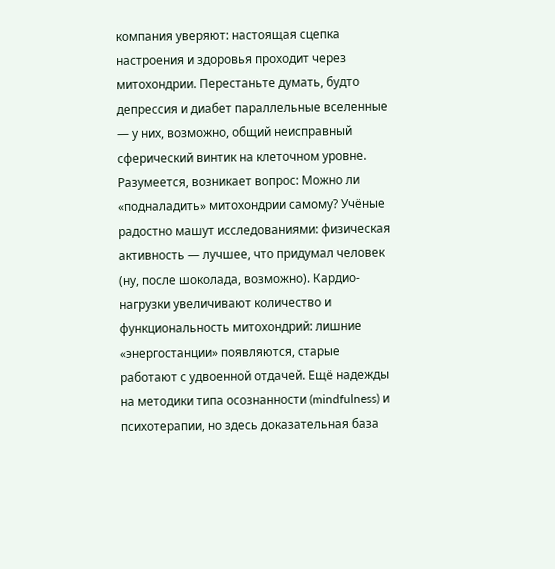компания уверяют: настоящая сцепка настроения и здоровья проходит через митохондрии. Перестаньте думать, будто депрессия и диабет параллельные вселенные — у них, возможно, общий неисправный сферический винтик на клеточном уровне. Разумеется, возникает вопрос: Можно ли «подналадить» митохондрии самому? Учёные радостно машут исследованиями: физическая активность — лучшее, что придумал человек (ну, после шоколада, возможно). Кардио-нагрузки увеличивают количество и функциональность митохондрий: лишние «энергостанции» появляются, старые работают с удвоенной отдачей. Ещё надежды на методики типа осознанности (mindfulness) и психотерапии, но здесь доказательная база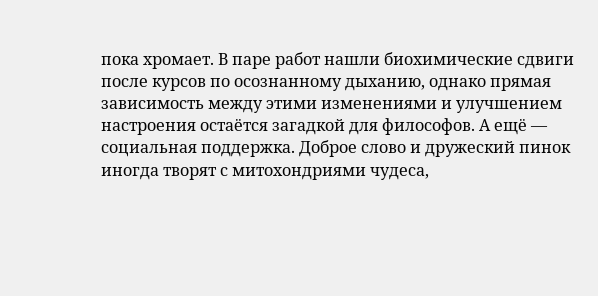пока хромает. В паре работ нашли биохимические сдвиги после курсов по осознанному дыханию, однако прямая зависимость между этими изменениями и улучшением настроения остаётся загадкой для философов. А ещё — социальная поддержка. Доброе слово и дружеский пинок иногда творят с митохондриями чудеса,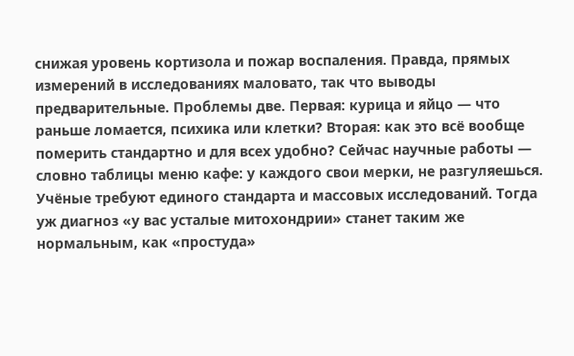снижая уровень кортизола и пожар воспаления. Правда, прямых измерений в исследованиях маловато, так что выводы предварительные. Проблемы две. Первая: курица и яйцо — что раньше ломается, психика или клетки? Вторая: как это всё вообще померить стандартно и для всех удобно? Сейчас научные работы — словно таблицы меню кафе: у каждого свои мерки, не разгуляешься. Учёные требуют единого стандарта и массовых исследований. Тогда уж диагноз «у вас усталые митохондрии» станет таким же нормальным, как «простуда»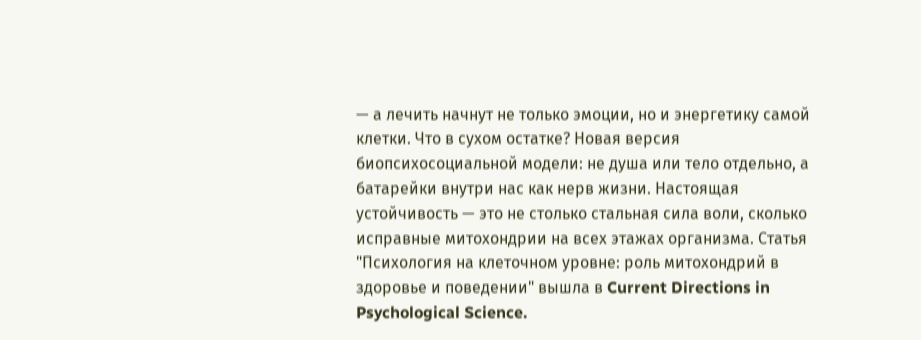— а лечить начнут не только эмоции, но и энергетику самой клетки. Что в сухом остатке? Новая версия биопсихосоциальной модели: не душа или тело отдельно, а батарейки внутри нас как нерв жизни. Настоящая устойчивость — это не столько стальная сила воли, сколько исправные митохондрии на всех этажах организма. Статья "Психология на клеточном уровне: роль митохондрий в здоровье и поведении" вышла в Current Directions in Psychological Science.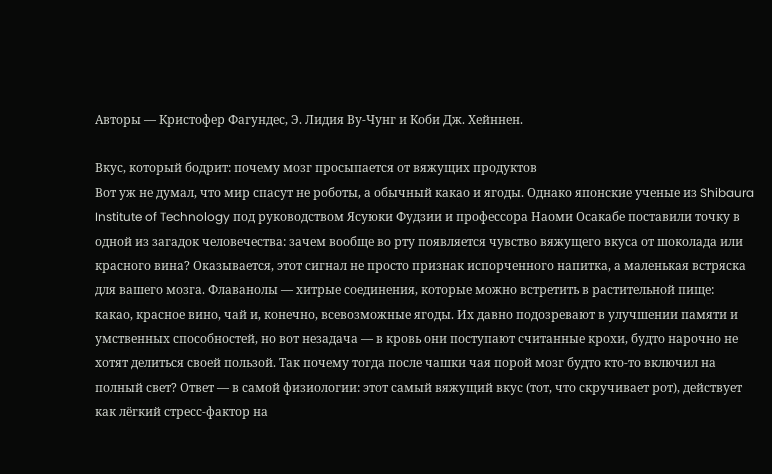Авторы — Кристофер Фагундес, Э. Лидия Ву-Чунг и Коби Дж. Хейннен.

Вкус, который бодрит: почему мозг просыпается от вяжущих продуктов
Вот уж не думал, что мир спасут не роботы, а обычный какао и ягоды. Однако японские ученые из Shibaura Institute of Technology под руководством Ясуюки Фудзии и профессора Наоми Осакабе поставили точку в одной из загадок человечества: зачем вообще во рту появляется чувство вяжущего вкуса от шоколада или красного вина? Оказывается, этот сигнал не просто признак испорченного напитка, а маленькая встряска для вашего мозга. Флаванолы — хитрые соединения, которые можно встретить в растительной пище: какао, красное вино, чай и, конечно, всевозможные ягоды. Их давно подозревают в улучшении памяти и умственных способностей, но вот незадача — в кровь они поступают считанные крохи, будто нарочно не хотят делиться своей пользой. Так почему тогда после чашки чая порой мозг будто кто-то включил на полный свет? Ответ — в самой физиологии: этот самый вяжущий вкус (тот, что скручивает рот), действует как лёгкий стресс-фактор на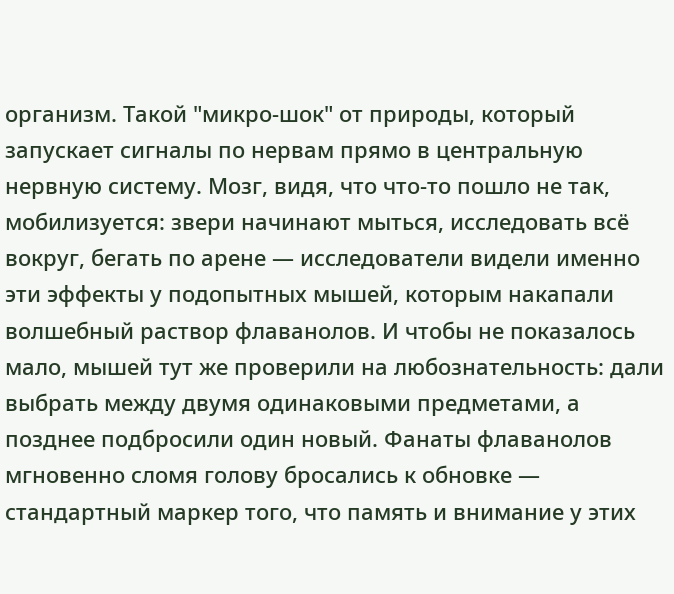организм. Такой "микро-шок" от природы, который запускает сигналы по нервам прямо в центральную нервную систему. Мозг, видя, что что-то пошло не так, мобилизуется: звери начинают мыться, исследовать всё вокруг, бегать по арене — исследователи видели именно эти эффекты у подопытных мышей, которым накапали волшебный раствор флаванолов. И чтобы не показалось мало, мышей тут же проверили на любознательность: дали выбрать между двумя одинаковыми предметами, а позднее подбросили один новый. Фанаты флаванолов мгновенно сломя голову бросались к обновке — стандартный маркер того, что память и внимание у этих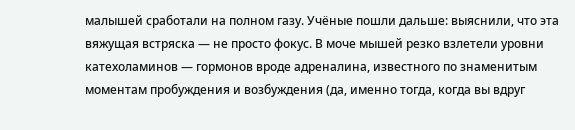малышей сработали на полном газу. Учёные пошли дальше: выяснили, что эта вяжущая встряска — не просто фокус. В моче мышей резко взлетели уровни катехоламинов — гормонов вроде адреналина, известного по знаменитым моментам пробуждения и возбуждения (да, именно тогда, когда вы вдруг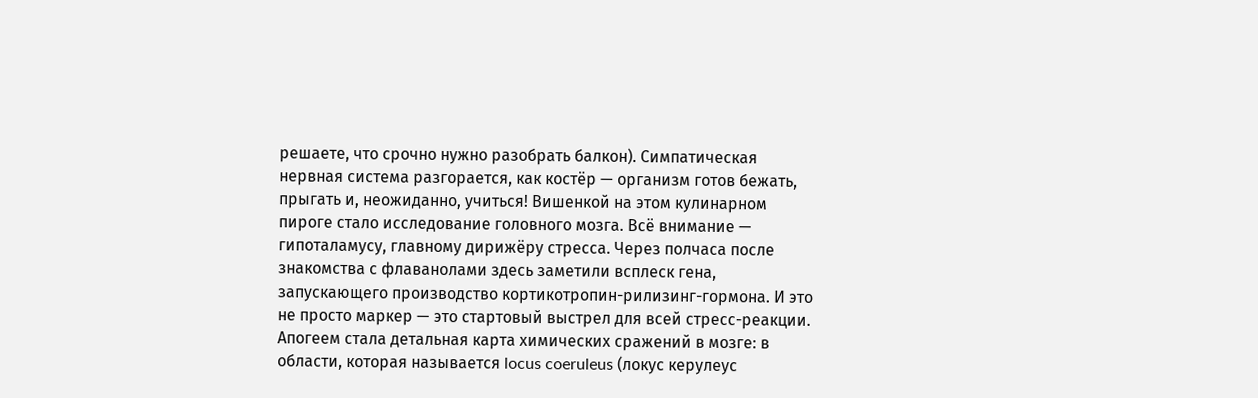решаете, что срочно нужно разобрать балкон). Симпатическая нервная система разгорается, как костёр — организм готов бежать, прыгать и, неожиданно, учиться! Вишенкой на этом кулинарном пироге стало исследование головного мозга. Всё внимание — гипоталамусу, главному дирижёру стресса. Через полчаса после знакомства с флаванолами здесь заметили всплеск гена, запускающего производство кортикотропин-рилизинг-гормона. И это не просто маркер — это стартовый выстрел для всей стресс-реакции. Апогеем стала детальная карта химических сражений в мозге: в области, которая называется locus coeruleus (локус керулеус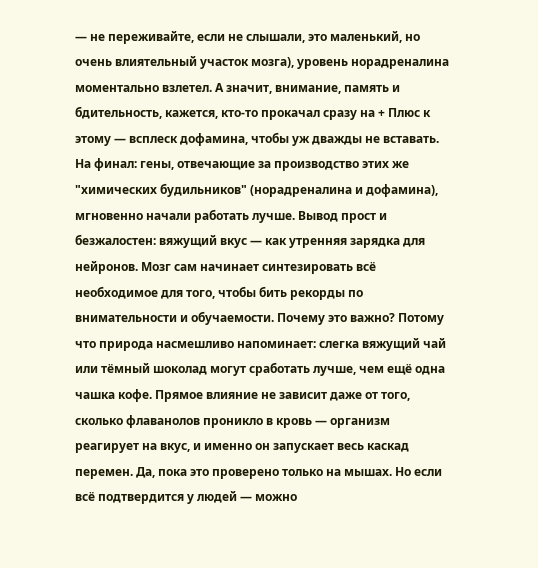— не переживайте, если не слышали, это маленький, но очень влиятельный участок мозга), уровень норадреналина моментально взлетел. А значит, внимание, память и бдительность, кажется, кто-то прокачал сразу на + Плюс к этому — всплеск дофамина, чтобы уж дважды не вставать. На финал: гены, отвечающие за производство этих же "химических будильников" (норадреналина и дофамина), мгновенно начали работать лучше. Вывод прост и безжалостен: вяжущий вкус — как утренняя зарядка для нейронов. Мозг сам начинает синтезировать всё необходимое для того, чтобы бить рекорды по внимательности и обучаемости. Почему это важно? Потому что природа насмешливо напоминает: слегка вяжущий чай или тёмный шоколад могут сработать лучше, чем ещё одна чашка кофе. Прямое влияние не зависит даже от того, сколько флаванолов проникло в кровь — организм реагирует на вкус, и именно он запускает весь каскад перемен. Да, пока это проверено только на мышах. Но если всё подтвердится у людей — можно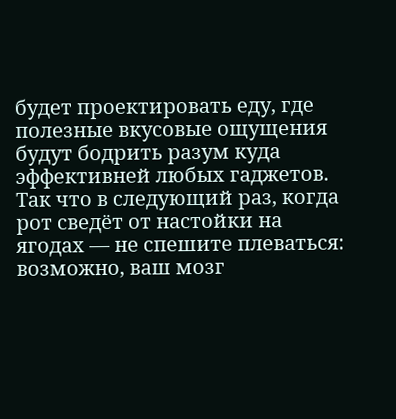будет проектировать еду, где полезные вкусовые ощущения будут бодрить разум куда эффективней любых гаджетов. Так что в следующий раз, когда рот сведёт от настойки на ягодах — не спешите плеваться: возможно, ваш мозг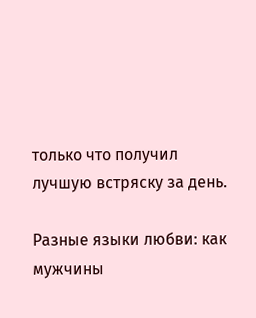только что получил лучшую встряску за день.

Разные языки любви: как мужчины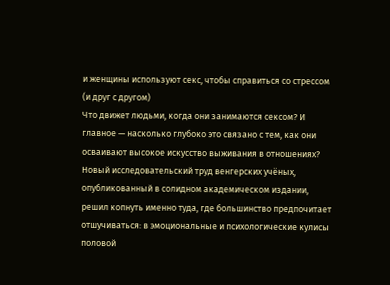и женщины используют секс, чтобы справиться со стрессом (и друг с другом)
Что движет людьми, когда они занимаются сексом? И главное — насколько глубоко это связано с тем, как они осваивают высокое искусство выживания в отношениях? Новый исследовательский труд венгерских учёных, опубликованный в солидном академическом издании, решил копнуть именно туда, где большинство предпочитает отшучиваться: в эмоциональные и психологические кулисы половой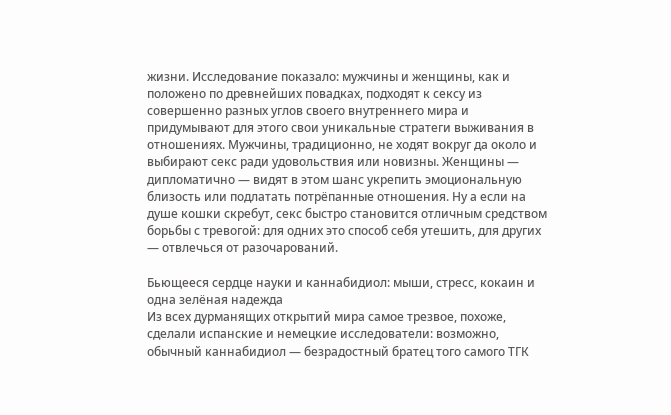жизни. Исследование показало: мужчины и женщины, как и положено по древнейших повадках, подходят к сексу из совершенно разных углов своего внутреннего мира и придумывают для этого свои уникальные стратеги выживания в отношениях. Мужчины, традиционно, не ходят вокруг да около и выбирают секс ради удовольствия или новизны. Женщины — дипломатично — видят в этом шанс укрепить эмоциональную близость или подлатать потрёпанные отношения. Ну а если на душе кошки скребут, секс быстро становится отличным средством борьбы с тревогой: для одних это способ себя утешить, для других — отвлечься от разочарований.

Бьющееся сердце науки и каннабидиол: мыши, стресс, кокаин и одна зелёная надежда
Из всех дурманящих открытий мира самое трезвое, похоже, сделали испанские и немецкие исследователи: возможно, обычный каннабидиол — безрадостный братец того самого ТГК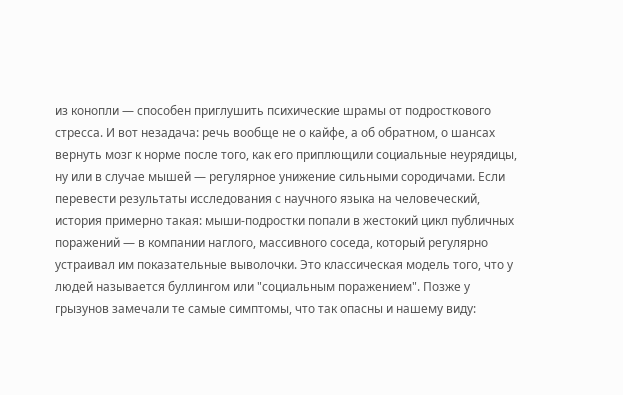из конопли — способен приглушить психические шрамы от подросткового стресса. И вот незадача: речь вообще не о кайфе, а об обратном, о шансах вернуть мозг к норме после того, как его приплющили социальные неурядицы, ну или в случае мышей — регулярное унижение сильными сородичами. Если перевести результаты исследования с научного языка на человеческий, история примерно такая: мыши-подростки попали в жестокий цикл публичных поражений — в компании наглого, массивного соседа, который регулярно устраивал им показательные выволочки. Это классическая модель того, что у людей называется буллингом или "социальным поражением". Позже у грызунов замечали те самые симптомы, что так опасны и нашему виду: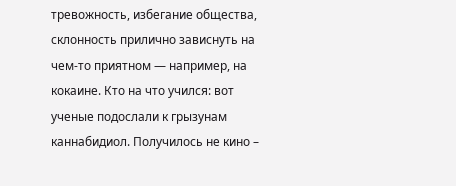тревожность, избегание общества, склонность прилично зависнуть на чем-то приятном — например, на кокаине. Кто на что учился: вот ученые подослали к грызунам каннабидиол. Получилось не кино –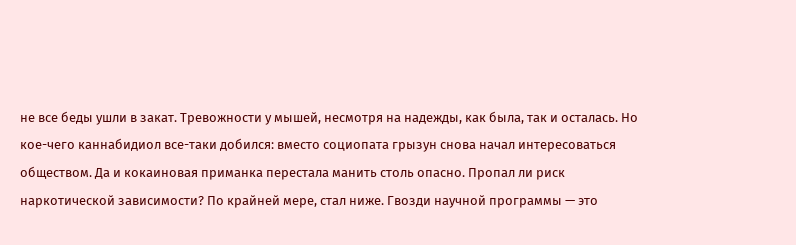не все беды ушли в закат. Тревожности у мышей, несмотря на надежды, как была, так и осталась. Но кое-чего каннабидиол все-таки добился: вместо социопата грызун снова начал интересоваться обществом. Да и кокаиновая приманка перестала манить столь опасно. Пропал ли риск наркотической зависимости? По крайней мере, стал ниже. Гвозди научной программы — это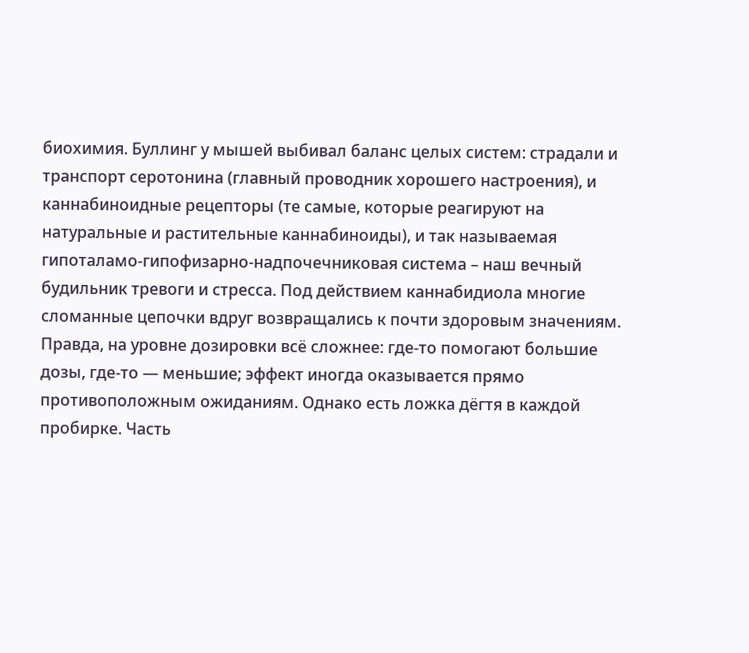биохимия. Буллинг у мышей выбивал баланс целых систем: страдали и транспорт серотонина (главный проводник хорошего настроения), и каннабиноидные рецепторы (те самые, которые реагируют на натуральные и растительные каннабиноиды), и так называемая гипоталамо-гипофизарно-надпочечниковая система – наш вечный будильник тревоги и стресса. Под действием каннабидиола многие сломанные цепочки вдруг возвращались к почти здоровым значениям. Правда, на уровне дозировки всё сложнее: где-то помогают большие дозы, где-то — меньшие; эффект иногда оказывается прямо противоположным ожиданиям. Однако есть ложка дёгтя в каждой пробирке. Часть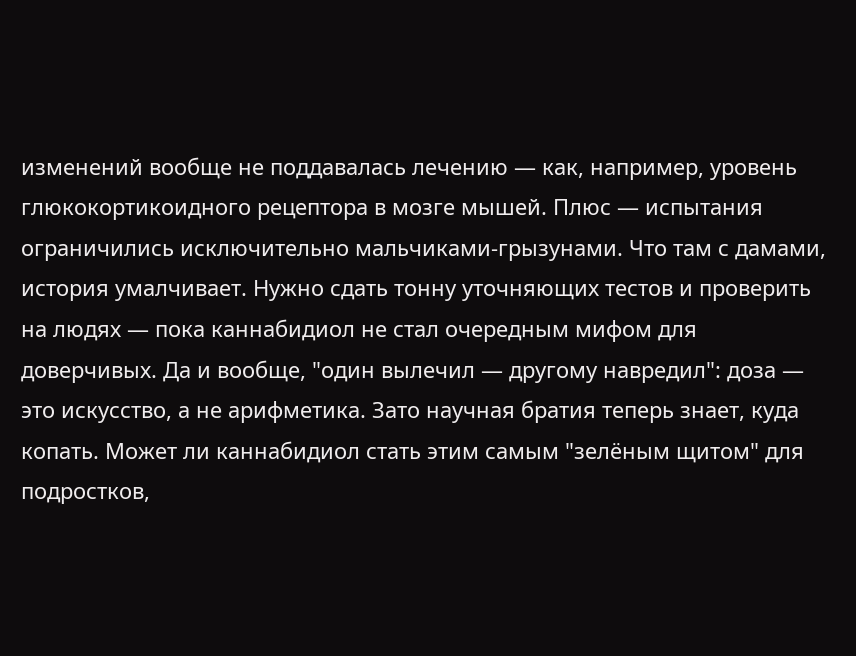изменений вообще не поддавалась лечению — как, например, уровень глюкокортикоидного рецептора в мозге мышей. Плюс — испытания ограничились исключительно мальчиками-грызунами. Что там с дамами, история умалчивает. Нужно сдать тонну уточняющих тестов и проверить на людях — пока каннабидиол не стал очередным мифом для доверчивых. Да и вообще, "один вылечил — другому навредил": доза — это искусство, а не арифметика. Зато научная братия теперь знает, куда копать. Может ли каннабидиол стать этим самым "зелёным щитом" для подростков,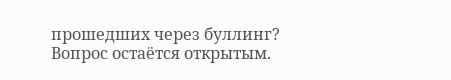прошедших через буллинг? Вопрос остаётся открытым.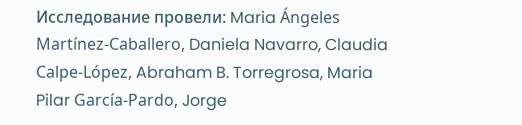Исследование провели: Maria Ángeles Martínez-Caballero, Daniela Navarro, Claudia Calpe-López, Abraham B. Torregrosa, Maria Pilar García-Pardo, Jorge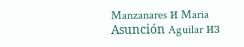Manzanares и Maria Asunción Aguilar из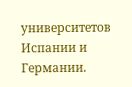университетов Испании и Германии.